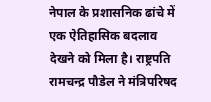नेपाल के प्रशासनिक ढांचे में एक ऐतिहासिक बदलाव देखने को मिला है। राष्ट्रपति रामचन्द्र पौडेल ने मंत्रिपरिषद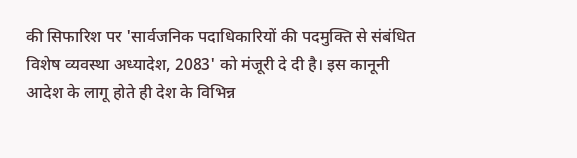की सिफारिश पर 'सार्वजनिक पदाधिकारियों की पदमुक्ति से संबंधित विशेष व्यवस्था अध्यादेश, 2083' को मंजूरी दे दी है। इस कानूनी आदेश के लागू होते ही देश के विभिन्न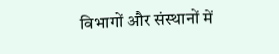विभागों और संस्थानों में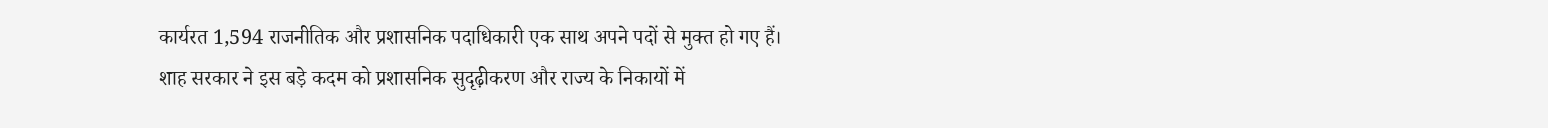कार्यरत 1,594 राजनीतिक और प्रशासनिक पदाधिकारी एक साथ अपने पदों से मुक्त हो गए हैं।
शाह सरकार ने इस बड़े कदम को प्रशासनिक सुदृढ़ीकरण और राज्य के निकायों में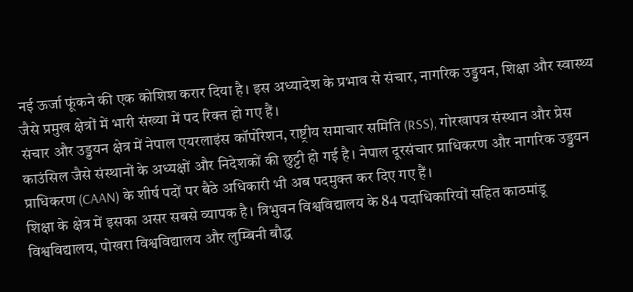नई ऊर्जा फूंकने की एक कोशिश करार दिया है। इस अध्यादेश के प्रभाव से संचार, नागरिक उड्डयन, शिक्षा और स्वास्थ्य जैसे प्रमुख क्षेत्रों में भारी संख्या में पद रिक्त हो गए हैं।
संचार और उड्डयन क्षेत्र में नेपाल एयरलाइंस कॉर्पोरेशन, राष्ट्रीय समाचार समिति (RSS), गोरखापत्र संस्थान और प्रेस काउंसिल जैसे संस्थानों के अध्यक्षों और निदेशकों की छुट्टी हो गई है। नेपाल दूरसंचार प्राधिकरण और नागरिक उड्डयन प्राधिकरण (CAAN) के शीर्ष पदों पर बैठे अधिकारी भी अब पदमुक्त कर दिए गए हैं।
शिक्षा के क्षेत्र में इसका असर सबसे व्यापक है। त्रिभुवन विश्वविद्यालय के 84 पदाधिकारियों सहित काठमांडू विश्वविद्यालय, पोखरा विश्वविद्यालय और लुम्बिनी बौद्ध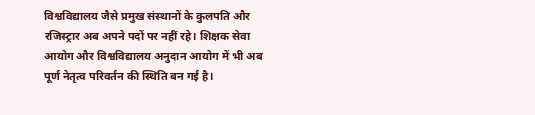विश्वविद्यालय जैसे प्रमुख संस्थानों के कुलपति और रजिस्ट्रार अब अपने पदों पर नहीं रहे। शिक्षक सेवा आयोग और विश्वविद्यालय अनुदान आयोग में भी अब पूर्ण नेतृत्व परिवर्तन की स्थिति बन गई है।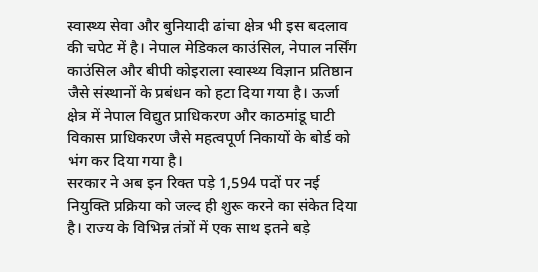स्वास्थ्य सेवा और बुनियादी ढांचा क्षेत्र भी इस बदलाव की चपेट में है। नेपाल मेडिकल काउंसिल, नेपाल नर्सिंग काउंसिल और बीपी कोइराला स्वास्थ्य विज्ञान प्रतिष्ठान जैसे संस्थानों के प्रबंधन को हटा दिया गया है। ऊर्जा क्षेत्र में नेपाल विद्युत प्राधिकरण और काठमांडू घाटी विकास प्राधिकरण जैसे महत्वपूर्ण निकायों के बोर्ड को भंग कर दिया गया है।
सरकार ने अब इन रिक्त पड़े 1,594 पदों पर नई नियुक्ति प्रक्रिया को जल्द ही शुरू करने का संकेत दिया है। राज्य के विभिन्न तंत्रों में एक साथ इतने बड़े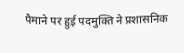पैमाने पर हुई पदमुक्ति ने प्रशासनिक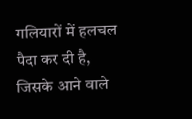गलियारों में हलचल पैदा कर दी है, जिसके आने वाले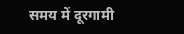समय में दूरगामी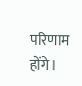परिणाम होंगे।